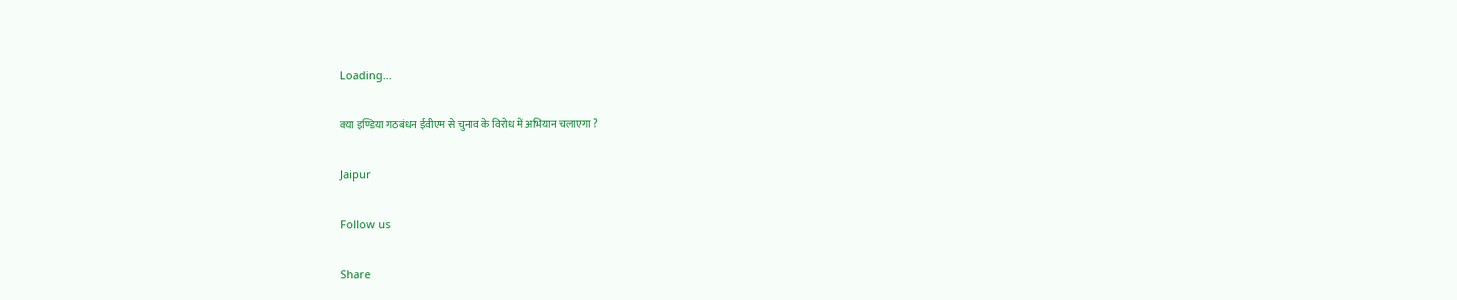Loading...

क्या इण्डिया गठबंधन ईवीएम से चुनाव के विरोध में अभियान चलाएगा ?

Jaipur

Follow us

Share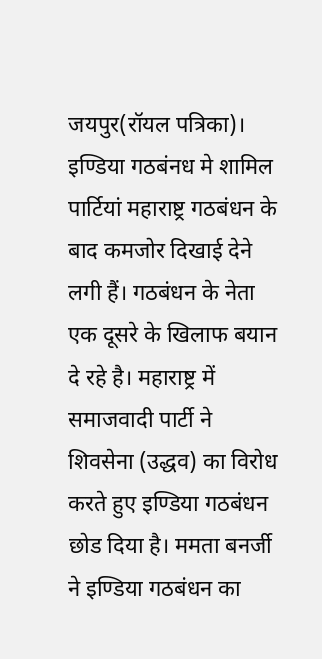जयपुर(रॉयल पत्रिका)। इण्डिया गठबंनध मे शामिल पार्टियां महाराष्ट्र गठबंधन के बाद कमजोर दिखाई देने लगी हैं। गठबंधन के नेता एक दूसरे के खिलाफ बयान दे रहे है। महाराष्ट्र में समाजवादी पार्टी ने शिवसेना (उद्धव) का विरोध करते हुए इण्डिया गठबंधन छोड दिया है। ममता बनर्जी ने इण्डिया गठबंधन का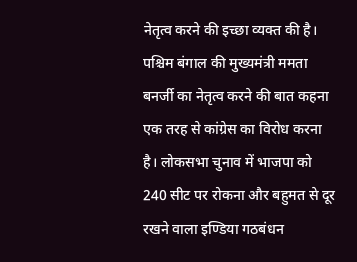नेतृत्व करने की इच्छा व्यक्त की है। पश्चिम बंगाल की मुख्यमंत्री ममता बनर्जी का नेतृत्व करने की बात कहना एक तरह से कांग्रेस का विरोध करना है। लोकसभा चुनाव में भाजपा को 240 सीट पर रोकना और बहुमत से दूर रखने वाला इण्डिया गठबंधन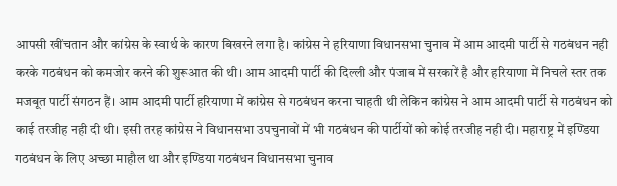आपसी खींचतान और कांग्रेस के स्वार्थ के कारण बिखरने लगा है। कांग्रेस ने हरियाणा विधानसभा चुनाव में आम आदमी पार्टी से गठबंधन नही करके गठबंधन को कमजोर करने की शुरूआत की थी। आम आदमी पार्टी की दिल्ली और पंजाब में सरकारें है और हरियाणा में निचले स्तर तक मजबूत पार्टी संगठन हैं। आम आदमी पार्टी हरियाणा में कांग्रेस से गठबंधन करना चाहती थी लेकिन कांग्रेस ने आम आदमी पार्टी से गठबंधन को काई तरजीह नही दी थी। इसी तरह कांग्रेस ने विधानसभा उपचुनावों में भी गठबंधन की पार्टीयों को कोई तरजीह नही दी। महाराष्ट्र में इण्डिया गठबंधन के लिए अच्छा माहौल था और इण्डिया गठबंधन विधानसभा चुनाव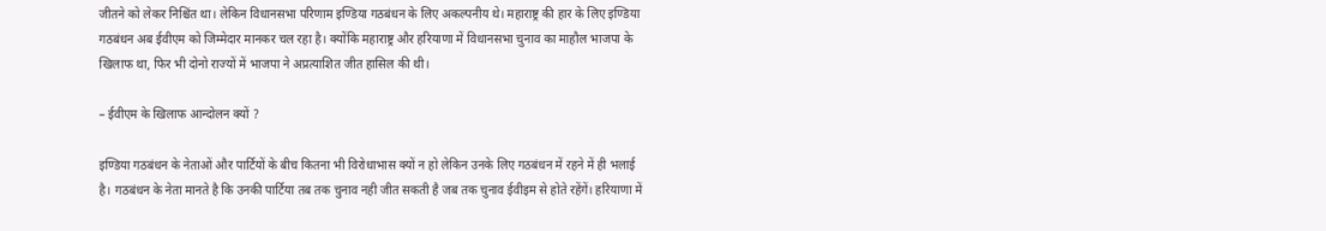जीतने को लेकर निश्चिंत था। लेकिन विधानसभा परिणाम इण्डिया गठबंधन के लिए अकल्पनीय थे। महाराष्ट्र की हार के लिए इण्डिया गठबंधन अब ईवीएम को जिम्मेदार मानकर चल रहा है। क्योंकि महाराष्ट्र और हरियाणा में विधानसभा चुनाव का माहौल भाजपा के खिलाफ था, फिर भी दोनो राज्यों में भाजपा ने अप्रत्याशित जीत हासिल की थी।

– ईवीएम के खिलाफ आन्दोलन क्यों ?

इण्डिया गठबंधन के नेताओं और पार्टियों के बीच कितना भी विरोधाभास क्यों न हो लेकिन उनके लिए गठबंधन में रहने में ही भलाई है। गठबंधन के नेता मानते है कि उनकी पार्टिया तब तक चुनाव नही जीत सकती है जब तक चुनाव ईवीइम से होते रहेंगें। हरियाणा में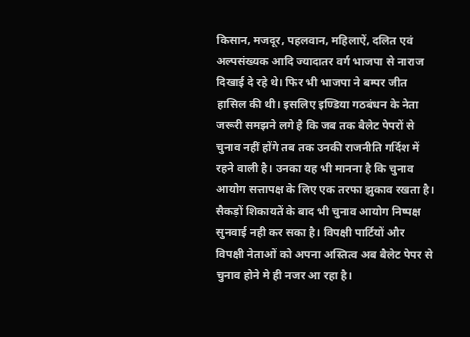किसान, मजदूर, पहलवान, महिलाऐं, दलित एवं अल्पसंख्यक आदि ज्यादातर वर्ग भाजपा से नाराज दिखाई दे रहे थे। फिर भी भाजपा ने बम्पर जीत हासिल की थी। इसलिए इण्डिया गठबंधन के नेता जरूरी समझने लगे है कि जब तक बैलेट पेपरों से चुनाव नहीं होंगे तब तक उनकी राजनीति गर्दिश में रहने वाली है। उनका यह भी मानना है कि चुनाव आयोग सत्तापक्ष के लिए एक तरफा झुकाव रखता है। सैकड़ों शिकायतें के बाद भी चुनाव आयोग निष्पक्ष सुनवाई नही कर सका है। विपक्षी पार्टियों और विपक्षी नेताओं को अपना अस्तित्व अब बैलेट पेपर से चुनाव होने मे ही नजर आ रहा है।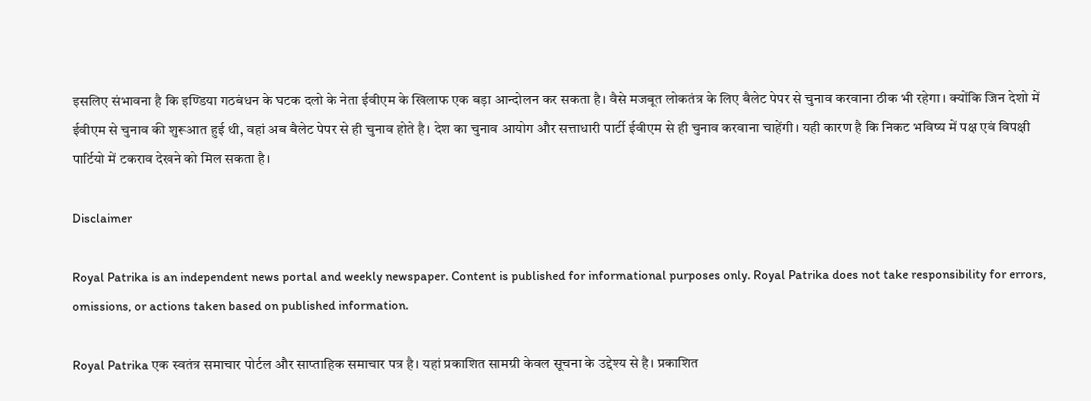इसलिए संभावना है कि इण्डिया गठबंधन के घटक दलो के नेता ईवीएम के खिलाफ एक बड़ा आन्दोलन कर सकता है। वैसे मजबूत लोकतंत्र के लिए बैलेट पेपर से चुनाव करवाना ठीक भी रहेगा। क्योंकि जिन देशो में ईवीएम से चुनाव की शुरूआत हुई थी, वहां अब बैलेट पेपर से ही चुनाव होते है। देश का चुनाव आयोग और सत्ताधारी पार्टी ईवीएम से ही चुनाव करवाना चाहेंगी। यही कारण है कि निकट भविष्य में पक्ष एवं विपक्षी पार्टियो में टकराव देखने को मिल सकता है।

Disclaimer

Royal Patrika is an independent news portal and weekly newspaper. Content is published for informational purposes only. Royal Patrika does not take responsibility for errors, omissions, or actions taken based on published information.

Royal Patrika एक स्वतंत्र समाचार पोर्टल और साप्ताहिक समाचार पत्र है। यहां प्रकाशित सामग्री केवल सूचना के उद्देश्य से है। प्रकाशित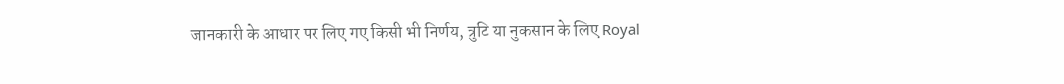जानकारी के आधार पर लिए गए किसी भी निर्णय, त्रुटि या नुकसान के लिए Royal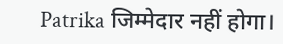Patrika जिम्मेदार नहीं होगा।